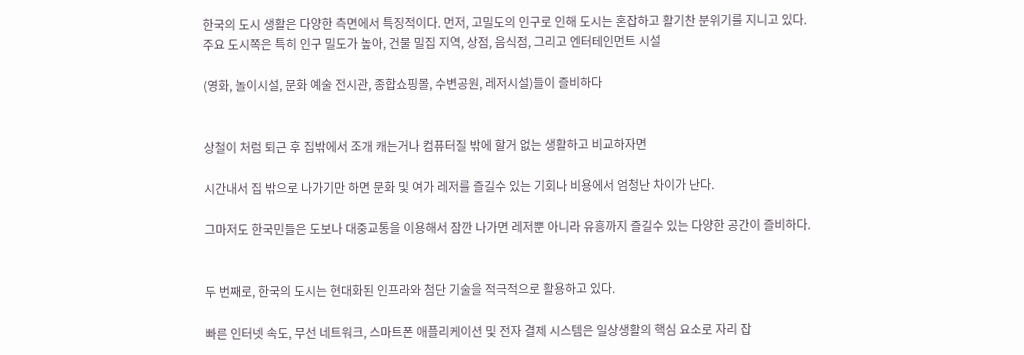한국의 도시 생활은 다양한 측면에서 특징적이다. 먼저, 고밀도의 인구로 인해 도시는 혼잡하고 활기찬 분위기를 지니고 있다.
주요 도시쪽은 특히 인구 밀도가 높아, 건물 밀집 지역, 상점, 음식점, 그리고 엔터테인먼트 시설

(영화, 놀이시설, 문화 예술 전시관, 종합쇼핑몰, 수변공원, 레저시설)들이 즐비하다


상철이 처럼 퇴근 후 집밖에서 조개 캐는거나 컴퓨터질 밖에 할거 없는 생활하고 비교하자면

시간내서 집 밖으로 나가기만 하면 문화 및 여가 레저를 즐길수 있는 기회나 비용에서 엄청난 차이가 난다.

그마저도 한국민들은 도보나 대중교통을 이용해서 잠깐 나가면 레저뿐 아니라 유흥까지 즐길수 있는 다양한 공간이 즐비하다.


두 번째로, 한국의 도시는 현대화된 인프라와 첨단 기술을 적극적으로 활용하고 있다.

빠른 인터넷 속도, 무선 네트워크, 스마트폰 애플리케이션 및 전자 결제 시스템은 일상생활의 핵심 요소로 자리 잡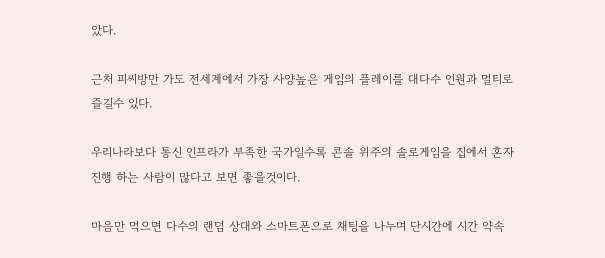았다.

근처 피씨방만 가도 전세계에서 가장 사양높은 게임의 플레이를 대다수 인원과 멀티로 즐길수 있다.

우리나라보다 통신 인프라가 부족한 국가일수록 콘솔 위주의 솔로게임을 집에서 혼자 진행 하는 사람이 많다고 보면 좋을것이다.

마음만 먹으면 다수의 랜덤 상대와 스마트폰으로 채팅을 나누며 단시간에 시간 약속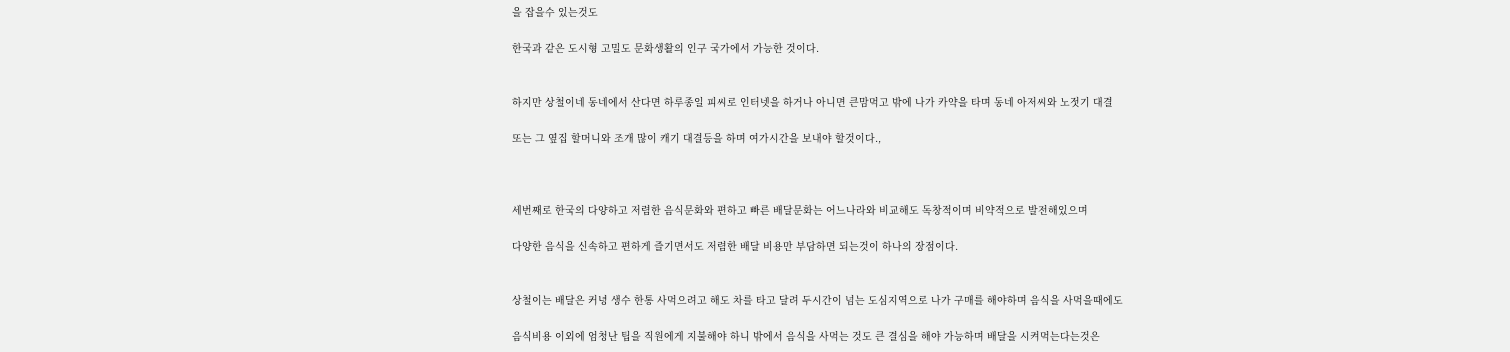을 잡을수 있는것도

한국과 같은 도시형 고밀도 문화생활의 인구 국가에서 가능한 것이다.


하지만 상철이네 동네에서 산다면 하루종일 피씨로 인터넷을 하거나 아니면 큰맘먹고 밖에 나가 카약을 타며 동네 아저씨와 노젓기 대결

또는 그 옆집 할머니와 조개 많이 캐기 대결등을 하며 여가시간을 보내야 할것이다.,



세번째로 한국의 다양하고 저렴한 음식문화와 편하고 빠른 배달문화는 어느나라와 비교해도 독창적이며 비약적으로 발전해있으며

다양한 음식을 신속하고 편하게 즐기면서도 저렴한 배달 비용만 부담하면 되는것이 하나의 장점이다.


상철이는 배달은 커녕 생수 한통 사먹으려고 해도 차를 타고 달려 두시간이 넘는 도심지역으로 나가 구매를 해야하며 음식을 사먹을때에도

음식비용 이외에 엄청난 팁을 직원에게 지불해야 하니 밖에서 음식을 사먹는 것도 큰 결심을 해야 가능하며 배달을 시켜먹는다는것은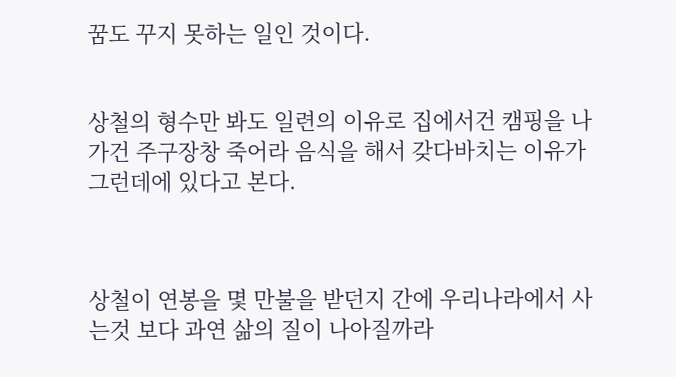꿈도 꾸지 못하는 일인 것이다.


상철의 형수만 봐도 일련의 이유로 집에서건 캠핑을 나가건 주구장창 죽어라 음식을 해서 갖다바치는 이유가 그런데에 있다고 본다.



상철이 연봉을 몇 만불을 받던지 간에 우리나라에서 사는것 보다 과연 삶의 질이 나아질까라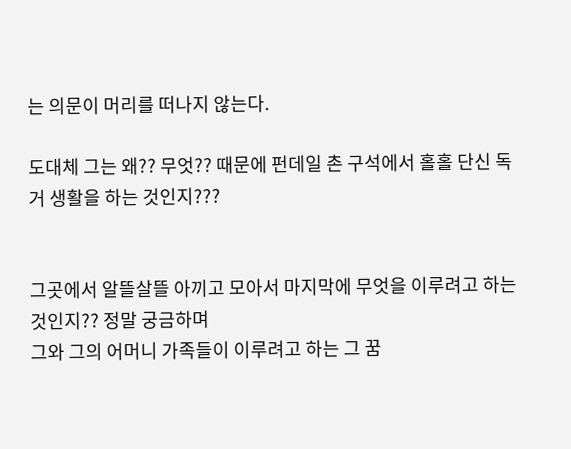는 의문이 머리를 떠나지 않는다.

도대체 그는 왜?? 무엇?? 때문에 펀데일 촌 구석에서 홀홀 단신 독거 생활을 하는 것인지???


그곳에서 알뜰살뜰 아끼고 모아서 마지막에 무엇을 이루려고 하는것인지?? 정말 궁금하며
그와 그의 어머니 가족들이 이루려고 하는 그 꿈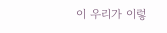이 우리가 이렇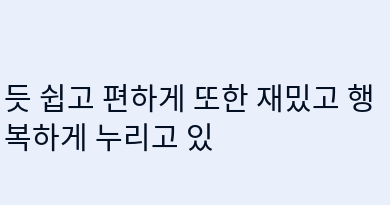듯 쉽고 편하게 또한 재밌고 행복하게 누리고 있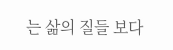는 삶의 질들 보다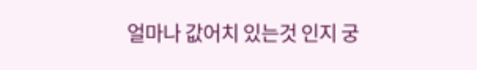얼마나 값어치 있는것 인지 궁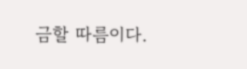금할 따름이다.